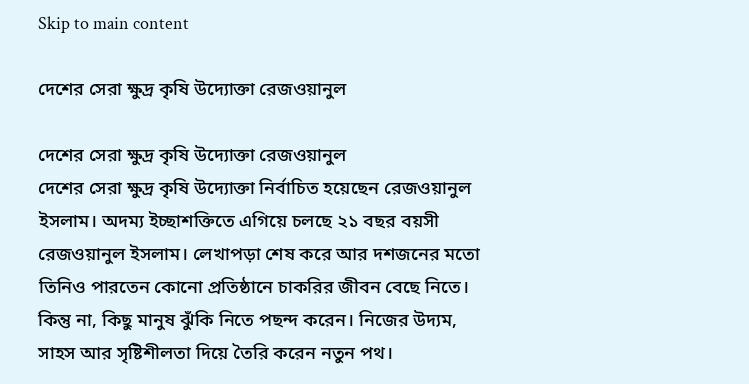Skip to main content

দেশের সেরা ক্ষুদ্র কৃষি উদ্যোক্তা রেজওয়ানুল

দেশের সেরা ক্ষুদ্র কৃষি উদ্যোক্তা রেজওয়ানুল
দেশের সেরা ক্ষুদ্র কৃষি উদ্যোক্তা নির্বাচিত হয়েছেন রেজওয়ানুল ইসলাম। অদম্য ইচ্ছাশক্তিতে এগিয়ে চলছে ২১ বছর বয়সী রেজওয়ানুল ইসলাম। লেখাপড়া শেষ করে আর দশজনের মতো তিনিও পারতেন কোনো প্রতিষ্ঠানে চাকরির জীবন বেছে নিতে। কিন্তু না, কিছু মানুষ ঝুঁকি নিতে পছন্দ করেন। নিজের উদ্যম, সাহস আর সৃষ্টিশীলতা দিয়ে তৈরি করেন নতুন পথ।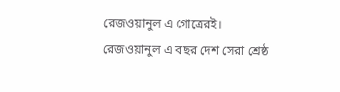রেজওয়ানুল এ গোত্রেরই।
রেজওয়ানুল এ বছর দেশ সেরা শ্রেষ্ঠ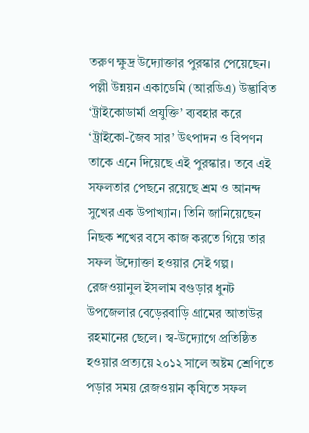তরুণ ক্ষুদ্র উদ্যোক্তার পুরস্কার পেয়েছেন। পল্লী উন্নয়ন একাডেমি (আরডিএ) উদ্ভাবিত ‘ট্রাইকোডার্মা প্রযুক্তি’ ব্যবহার করে ‘ট্রাইকো-জৈব সার’ উৎপাদন ও বিপণন তাকে এনে দিয়েছে এই পুরস্কার। তবে এই সফলতার পেছনে রয়েছে শ্রম ও আনন্দ সুখের এক উপাখ্যান। তিনি জানিয়েছেন নিছক শখের বসে কাজ করতে গিয়ে তার সফল উদ্যোক্তা হওয়ার সেই গল্প।
রেজওয়ানুল ইসলাম বগুড়ার ধুনট উপজেলার বেড়েরবাড়ি গ্রামের আতাউর রহমানের ছেলে। স্ব-উদ্যোগে প্রতিষ্ঠিত হওয়ার প্রত্যয়ে ২০১২ সালে অষ্টম শ্রেণিতে পড়ার সময় রেজওয়ান কৃষিতে সফল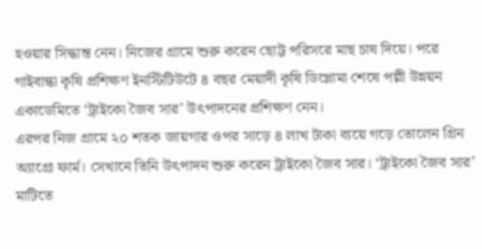হওয়ার সিদ্ধান্ত নেন। নিজের গ্রামে শুরু করেন ছোট্ট পরিসরে মাছ চাষ দিয়ে। পরে গাইবান্ধা কৃষি প্রশিক্ষণ ইনস্টিটিউটে ৪ বছর মেয়াদী কৃষি ডিপ্লোমা শেষে পল্লী উন্নয়ন একাডেমিতে ‘ট্রাইকো জৈব সার’ উৎপাদনের প্রশিক্ষণ নেন।
এরপর নিজ গ্রামে ২০ শতক জায়গার ওপর সাড়ে ৪ লাখ টাকা ব্যয়ে গড়ে তোলেন গ্রিন অ্যাগ্রো ফার্ম। সেখানে তিনি উৎপাদন শুরু করেন ট্রাইকো জৈব সার। ‘ট্রাইকো জৈব সার’ মাটিতে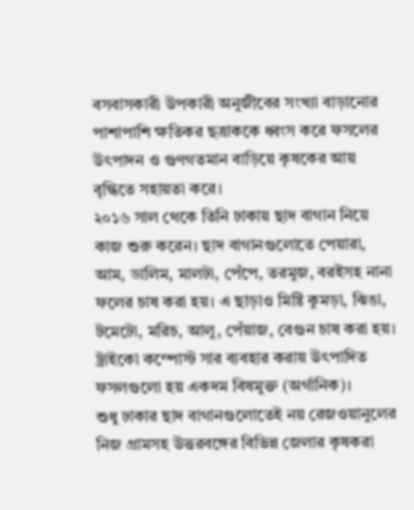বসবাসকারী উপকারী অনুজীবের সংখ্যা বাড়ানোর পাশাপাশি ক্ষতিকর ছত্রাককে ধ্বংস করে ফসলের উৎপাদন ও গুণগতমান বাড়িয়ে কৃষকের আয় বৃদ্ধিতে সহায়তা করে।
২০১৬ সাল থেকে তিনি ঢাকায় ছাদ বাগান নিয়ে কাজ শুরু করেন। ছাদ বাগানগুলোতে পেয়ারা, আম, ডালিম, মালটা, পেঁপে, তরমুজ, বরইসহ নানা ফলের চাষ করা হয়। এ ছাড়াও মিষ্টি কুমড়া, ঝিঙা, টমেটো, মরিচ, আলু, পেঁয়াজ, বেগুন চাষ করা হয়। ট্রাইকো কম্পোস্ট সার ব্যবহার করায় উৎপাদিত ফসলগুলো হয় একদম বিষমুক্ত (অর্গানিক)।
শুধু ঢাকার ছাদ বাগানগুলোতেই নয় রেজওয়ানুলের নিজ গ্রামসহ উত্তরবঙ্গের বিভিন্ন জেলার কৃষকরা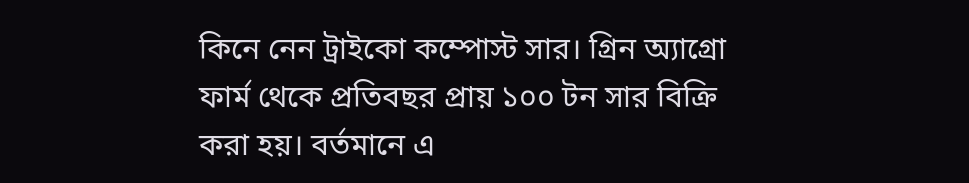কিনে নেন ট্রাইকো কম্পোস্ট সার। গ্রিন অ্যাগ্রো ফার্ম থেকে প্রতিবছর প্রায় ১০০ টন সার বিক্রি করা হয়। বর্তমানে এ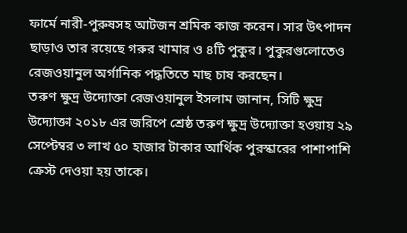ফার্মে নারী-পুরুষসহ আটজন শ্রমিক কাজ করেন। সার উৎপাদন ছাড়াও তার রয়েছে গরুর খামার ও ৪টি পুকুর। পুকুরগুলোতেও রেজওয়ানুল অর্গানিক পদ্ধতিতে মাছ চাষ করছেন।
তরুণ ক্ষুদ্র উদ্যোক্তা রেজওয়ানুল ইসলাম জানান, সিটি ক্ষুদ্র উদ্যোক্তা ২০১৮ এর জরিপে শ্রেষ্ঠ তরুণ ক্ষুদ্র উদ্যোক্তা হওয়ায় ২৯ সেপ্টেম্বর ৩ লাখ ৫০ হাজার টাকার আর্থিক পুরস্কারের পাশাপাশি ক্রেস্ট দেওয়া হয় তাকে।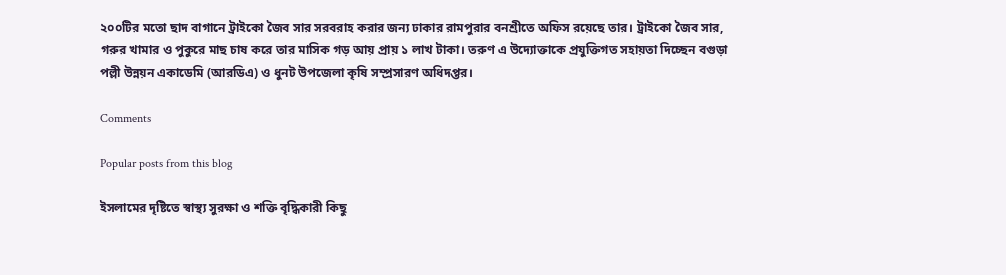২০০টির মতো ছাদ বাগানে ট্রাইকো জৈব সার সরবরাহ করার জন্য ঢাকার রামপুরার বনশ্রীতে অফিস রয়েছে তার। ট্রাইকো জৈব সার, গরুর খামার ও পুকুরে মাছ চাষ করে তার মাসিক গড় আয় প্রায় ১ লাখ টাকা। তরুণ এ উদ্যোক্তাকে প্রযুক্তিগত সহায়তা দিচ্ছেন বগুড়া পল্লী উন্নয়ন একাডেমি (আরডিএ) ও ধুনট উপজেলা কৃষি সম্প্রসারণ অধিদপ্তর।

Comments

Popular posts from this blog

ইসলামের দৃষ্টিতে স্বাস্থ্য সুরক্ষা ও শক্তি বৃদ্ধিকারী কিছু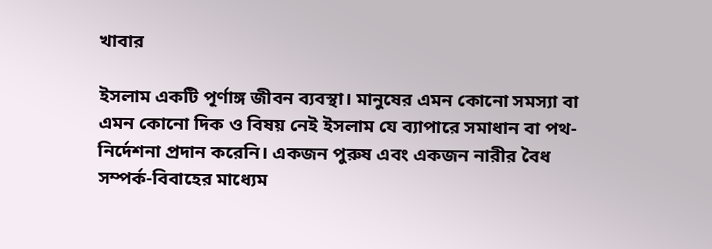খাবার

ইসলাম একটি পূর্ণাঙ্গ জীবন ব্যবস্থা। মানুষের এমন কোনো সমস্যা বা এমন কোনো দিক ও বিষয় নেই ইসলাম যে ব্যাপারে সমাধান বা পথ-নির্দেশনা প্রদান করেনি। একজন পুরুষ এবং একজন নারীর বৈধ সম্পর্ক-বিবাহের মাধ্যেম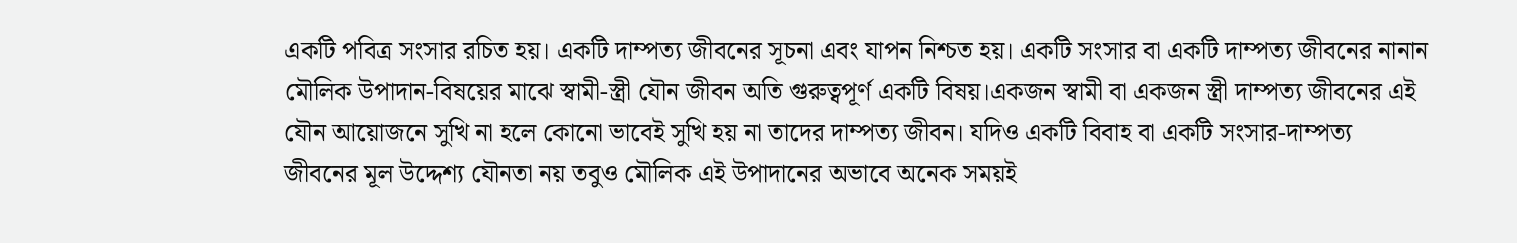একটি পবিত্র সংসার রচিত হয়। একটি দাম্পত্য জীবনের সূচনা এবং যাপন নিশ্চত হয়। একটি সংসার বা একটি দাম্পত্য জীবনের নানান মৌলিক উপাদান-বিষয়ের মাঝে স্বামী-স্ত্রী যৌন জীবন অতি গুরুত্বপূর্ণ একটি বিষয়।একজন স্বামী বা একজন স্ত্রী দাম্পত্য জীবনের এই যৌন আয়োজনে সুখি না হলে কোনো ভাবেই সুখি হয় না তাদের দাম্পত্য জীবন। যদিও একটি বিবাহ বা একটি সংসার-দাম্পত্য জীবনের মূল উদ্দেশ্য যৌনতা নয় তবুও মৌলিক এই উপাদানের অভাবে অনেক সময়ই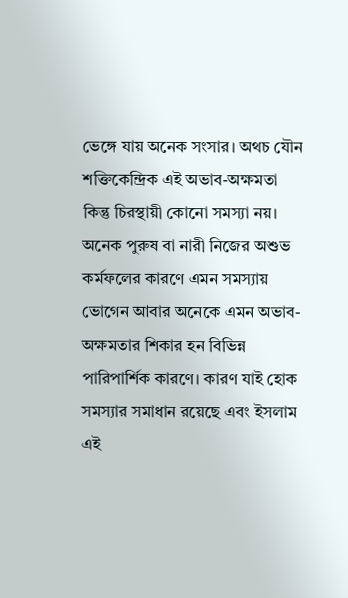ভেঙ্গে যায় অনেক সংসার। অথচ যৌন শক্তিকেন্দ্রিক এই অভাব-অক্ষমতা কিন্তু চিরস্থায়ী কোনো সমস্যা নয়। অনেক পুরুষ বা নারী নিজের অশুভ কর্মফলের কারণে এমন সমস্যায় ভোগেন আবার অনেকে এমন অভাব-অক্ষমতার শিকার হন বিভিন্ন পারিপার্শিক কারণে। কারণ যাই হোক সমস্যার সমাধান রয়েছে এবং ইসলাম এই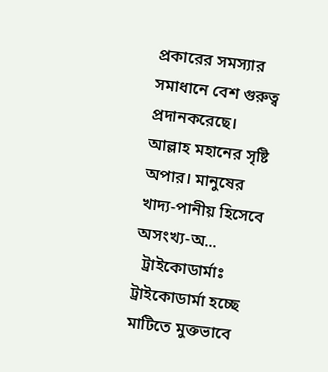প্রকারের সমস্যার সমাধানে বেশ গুরুত্ব প্রদানকরেছে। আল্লাহ মহানের সৃষ্টি অপার। মানুষের খাদ্য-পানীয় হিসেবে অসংখ্য-অ...
  ট্রাইকোডার্মাঃ ট্রাইকোডার্মা হচ্ছে মাটিতে মুক্তভাবে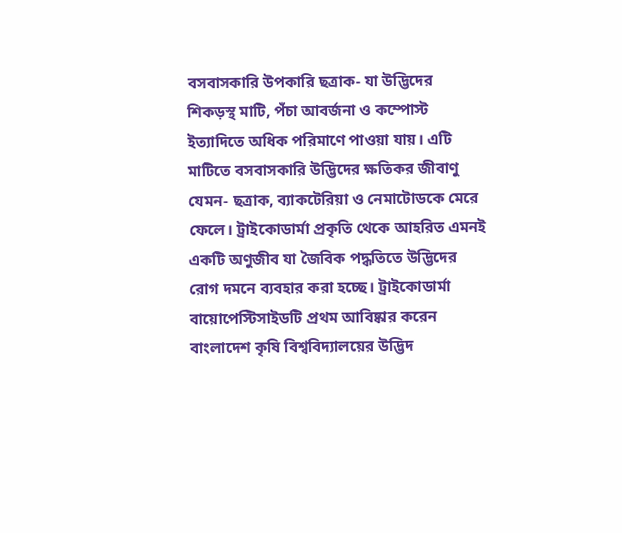বসবাসকারি উপকারি ছত্রাক- যা উদ্ভিদের শিকড়স্থ মাটি, পঁচা আবর্জনা ও কম্পোস্ট ইত্যাদিতে অধিক পরিমাণে পাওয়া যায়। এটি মাটিতে বসবাসকারি উদ্ভিদের ক্ষতিকর জীবাণু যেমন- ছত্রাক, ব্যাকটেরিয়া ও নেমাটোডকে মেরে ফেলে। ট্রাইকোডার্মা প্রকৃতি থেকে আহরিত এমনই একটি অণুজীব যা জৈবিক পদ্ধতিতে উদ্ভিদের রোগ দমনে ব্যবহার করা হচ্ছে। ট্রাইকোডার্মা বায়োপেস্টিসাইডটি প্রথম আবিষ্কার করেন বাংলাদেশ কৃষি বিশ্ববিদ্যালয়ের উদ্ভিদ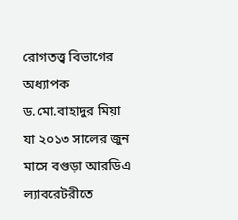রোগতত্ত্ব বিভাগের অধ্যাপক ড.মো.বাহাদুর মিয়া যা ২০১৩ সালের জুন মাসে বগুড়া আরডিএ ল্যাবরেটরীতে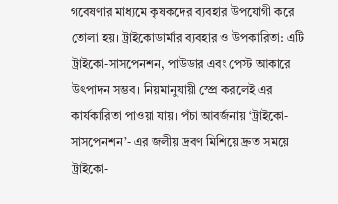গবেষণার মাধ্যমে কৃষকদের ব্যবহার উপযোগী করে তোলা হয়। ট্রাইকোডার্মার ব্যবহার ও উপকারিতা: এটি ট্রাইকো-সাসপেনশন, পাউডার এবং পেস্ট আকারে উৎপাদন সম্ভব। নিয়মানুযায়ী স্প্রে করলেই এর কার্যকারিতা পাওয়া যায়। পঁচা আবর্জনায় ‘ট্রাইকো-সাসপেনশন’- এর জলীয় দ্রবণ মিশিয়ে দ্রুত সময়ে ট্রাইকো-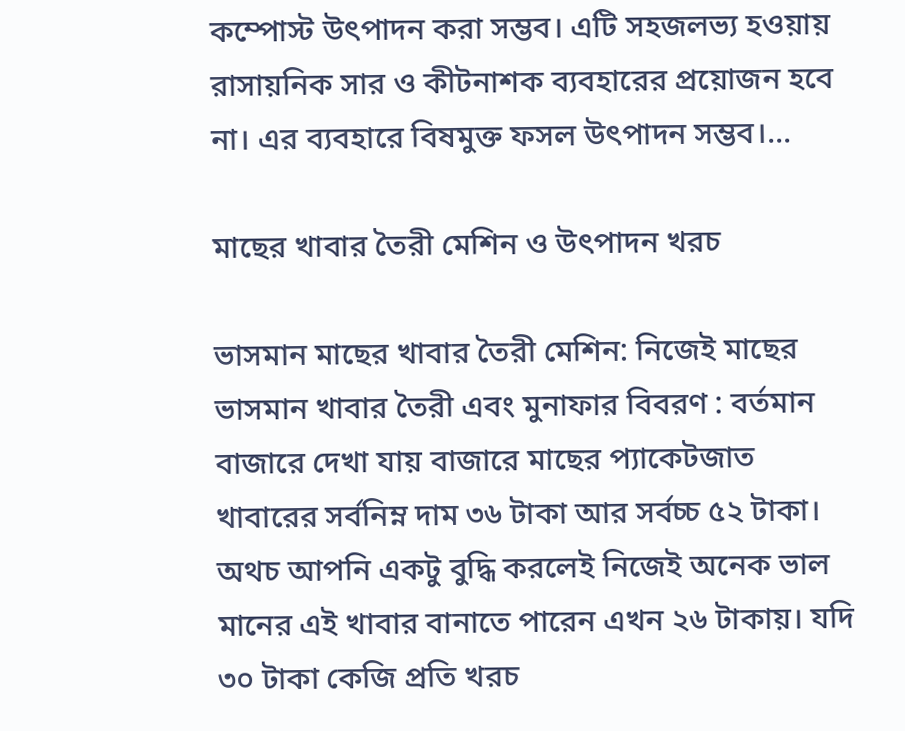কম্পোস্ট উৎপাদন করা সম্ভব। এটি সহজলভ্য হওয়ায় রাসায়নিক সার ও কীটনাশক ব্যবহারের প্রয়োজন হবে না। এর ব্যবহারে বিষমুক্ত ফসল উৎপাদন সম্ভব।...

মাছের খাবার তৈরী মেশিন ও উৎপাদন খরচ

ভাসমান মাছের খাবার তৈরী মেশিন: নিজেই মাছের ভাসমান খাবার তৈরী এবং মুনাফার বিবরণ : বর্তমান বাজারে দেখা যায় বাজারে মাছের প্যাকেটজাত খাবারের সর্বনিম্ন দাম ৩৬ টাকা আর সর্বচ্চ ৫২ টাকা। অথচ আপনি একটু বুদ্ধি করলেই নিজেই অনেক ভাল মানের এই খাবার বানাতে পারেন এখন ২৬ টাকায়। যদি ৩০ টাকা কেজি প্রতি খরচ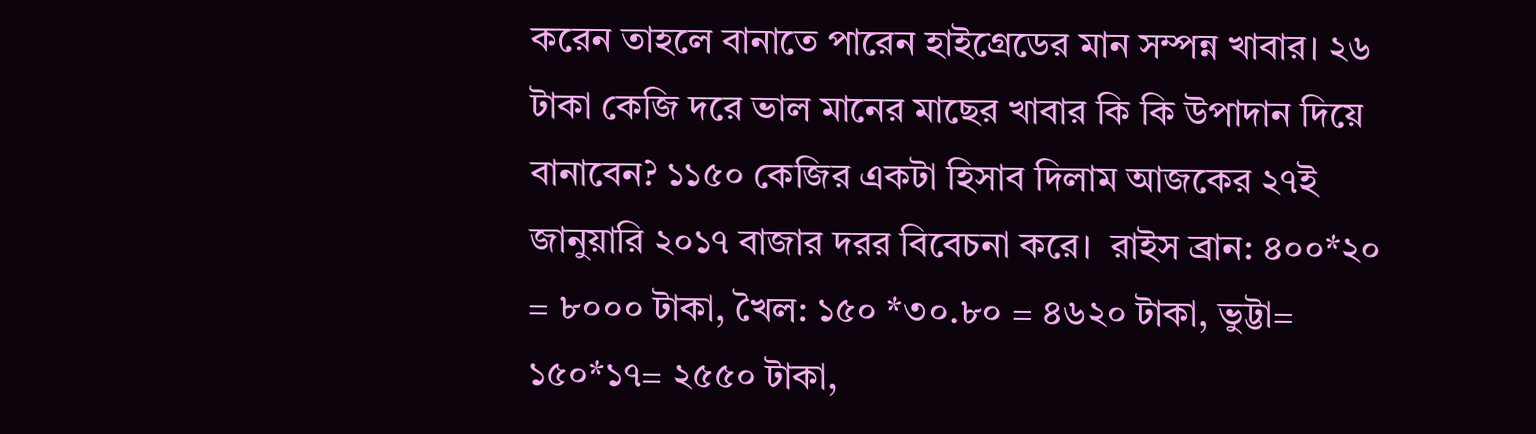করেন তাহলে বানাতে পারেন হাইগ্রেডের মান সম্পন্ন খাবার। ২৬ টাকা কেজি দরে ভাল মানের মাছের খাবার কি কি উপাদান দিয়ে বানাবেন? ১১৫০ কেজির একটা হিসাব দিলাম আজকের ২৭ই জানুয়ারি ২০১৭ বাজার দরর বিবেচনা করে।  রাইস ব্রান: ৪০০*২০ = ৮০০০ টাকা, খৈল: ১৫০ *৩০.৮০ = ৪৬২০ টাকা, ভুট্টা= ১৫০*১৭= ২৫৫০ টাকা,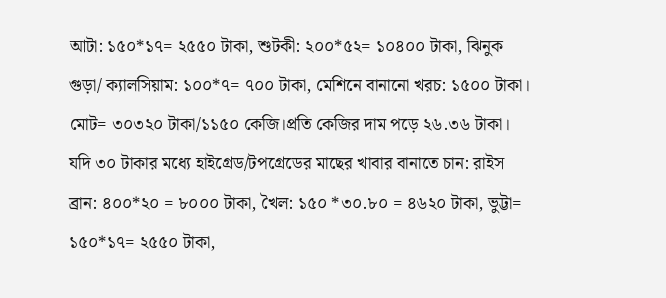আটা: ১৫০*১৭= ২৫৫০ টাকা, শুটকী: ২০০*৫২= ১০৪০০ টাকা, ঝিনুক গুড়া/ ক্যালসিয়াম: ১০০*৭= ৭০০ টাকা, মেশিনে বানানো খরচ: ১৫০০ টাকা। মোট= ৩০৩২০ টাকা/১১৫০ কেজি।প্রতি কেজির দাম পড়ে ২৬.৩৬ টাকা।  যদি ৩০ টাকার মধ্যে হাইগ্রেড/টপগ্রেডের মাছের খাবার বানাতে চান: রাইস ব্রান: ৪০০*২০ = ৮০০০ টাকা, খৈল: ১৫০ *৩০.৮০ = ৪৬২০ টাকা, ভুট্টা= ১৫০*১৭= ২৫৫০ টাকা,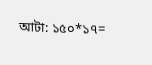আটা: ১৫০*১৭=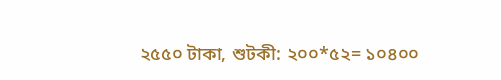২৫৫০ টাকা, শুটকী: ২০০*৫২= ১০৪০০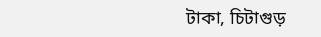টাকা, চিটাগুড়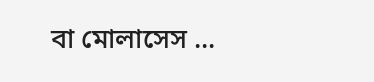বা মোলাসেস ...